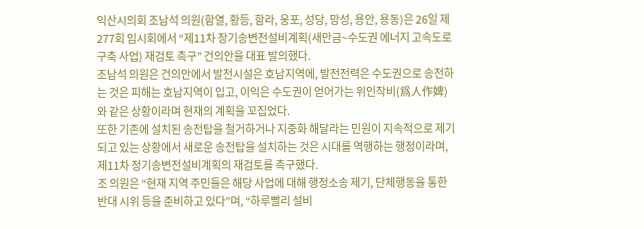익산시의회 조남석 의원(함열, 황등, 함라, 웅포, 성당, 망성, 용안, 용동)은 26일 제277회 임시회에서 “제11차 장기송변전설비계획(새만금~수도권 에너지 고속도로 구축 사업) 재검토 촉구” 건의안을 대표 발의했다.
조남석 의원은 건의안에서 발전시설은 호남지역에, 발전전력은 수도권으로 송전하는 것은 피해는 호남지역이 입고, 이익은 수도권이 얻어가는 위인작비(爲人作婢)와 같은 상황이라며 현재의 계획을 꼬집었다.
또한 기존에 설치된 송전탑을 철거하거나 지중화 해달라는 민원이 지속적으로 제기되고 있는 상황에서 새로운 송전탑을 설치하는 것은 시대를 역행하는 행정이라며, 제11차 정기송변전설비계획의 재검토를 촉구했다.
조 의원은 “현재 지역 주민들은 해당 사업에 대해 행정소송 제기, 단체행동을 통한 반대 시위 등을 준비하고 있다”며, “하루빨리 설비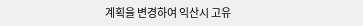계획을 변경하여 익산시 고유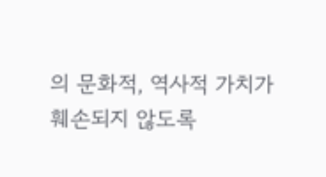의 문화적, 역사적 가치가 훼손되지 않도록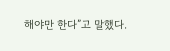해야만 한다”고 말했다.